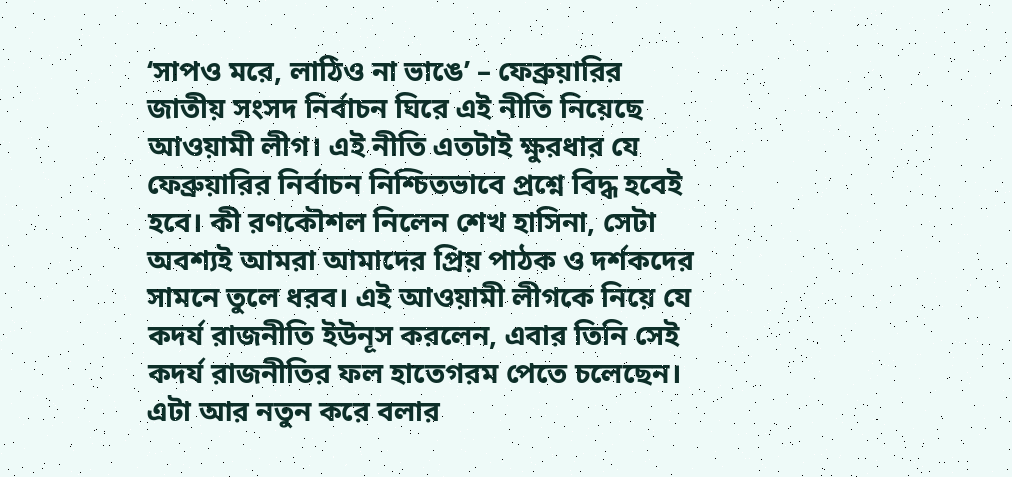‘সাপও মরে, লাঠিও না ভাঙে’ – ফেব্রুয়ারির জাতীয় সংসদ নির্বাচন ঘিরে এই নীতি নিয়েছে আওয়ামী লীগ। এই নীতি এতটাই ক্ষুরধার যে ফেব্রুয়ারির নির্বাচন নিশ্চিতভাবে প্রশ্নে বিদ্ধ হবেই হবে। কী রণকৌশল নিলেন শেখ হাসিনা, সেটা অবশ্যই আমরা আমাদের প্রিয় পাঠক ও দর্শকদের সামনে তুলে ধরব। এই আওয়ামী লীগকে নিয়ে যে কদর্য রাজনীতি ইউনূস করলেন, এবার তিনি সেই কদর্য রাজনীতির ফল হাতেগরম পেতে চলেছেন।
এটা আর নতুন করে বলার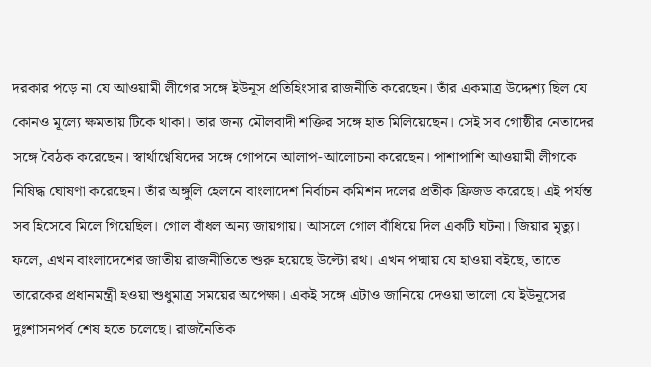দরকার পড়ে না যে আওয়ামী লীগের সঙ্গে ইউনূস প্রতিহিংসার রাজনীতি করেছেন। তাঁর একমাত্র উদ্দেশ্য ছিল যে কোনও মূল্যে ক্ষমতায় টিকে থাকা। তার জন্য মৌলবাদী শক্তির সঙ্গে হাত মিলিয়েছেন। সেই সব গোষ্ঠীর নেতাদের সঙ্গে বৈঠক করেছেন। স্বার্থাণ্বেষিদের সঙ্গে গোপনে আলাপ-আলোচনা করেছেন। পাশাপাশি আওয়ামী লীগকে নিষিদ্ধ ঘোষণা করেছেন। তাঁর অঙ্গুলি হেলনে বাংলাদেশ নির্বাচন কমিশন দলের প্রতীক ফ্রিজড করেছে। এই পর্যন্ত সব হিসেবে মিলে গিয়েছিল। গোল বাঁধল অন্য জায়গায়। আসলে গোল বাঁধিয়ে দিল একটি ঘটনা। জিয়ার মৃত্যু। ফলে, এখন বাংলাদেশের জাতীয় রাজনীতিতে শুরু হয়েছে উল্টো রথ। এখন পদ্মায় যে হাওয়া বইছে, তাতে তারেকের প্রধানমন্ত্রী হওয়া শুধুমাত্র সময়ের অপেক্ষা। একই সঙ্গে এটাও জানিয়ে দেওয়া ভালো যে ইউনূসের দুঃশাসনপর্ব শেষ হতে চলেছে। রাজনৈতিক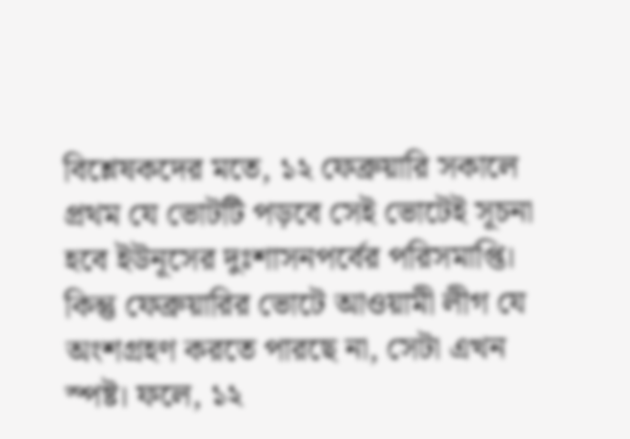বিশ্লেষকদের মতে, ১২ ফেব্রুয়ারি সকালে প্রথম যে ভোটটি পড়বে সেই ভোটেই সূচনা হবে ইউনূসের দুঃশাসনপর্বের পরিসমাপ্তি। কিন্তু ফেব্রুয়ারির ভোটে আওয়ামী লীগ যে অংশগ্রহণ করতে পারছে না, সেটা এখন স্পষ্ট। ফলে, ১২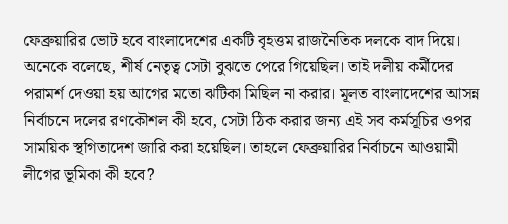ফেব্রুয়ারির ভোট হবে বাংলাদেশের একটি বৃহত্তম রাজনৈতিক দলকে বাদ দিয়ে। অনেকে বলেছে, শীর্ষ নেতৃত্ব সেটা বুঝতে পেরে গিয়েছিল। তাই দলীয় কর্মীদের পরামর্শ দেওয়া হয় আগের মতো ঝটিকা মিছিল না করার। মূলত বাংলাদেশের আসন্ন নির্বাচনে দলের রণকৌশল কী হবে, সেটা ঠিক করার জন্য এই সব কর্মসূচির ওপর সাময়িক স্থগিতাদেশ জারি করা হয়েছিল। তাহলে ফেব্রুয়ারির নির্বাচনে আওয়ামী লীগের ভূমিকা কী হবে?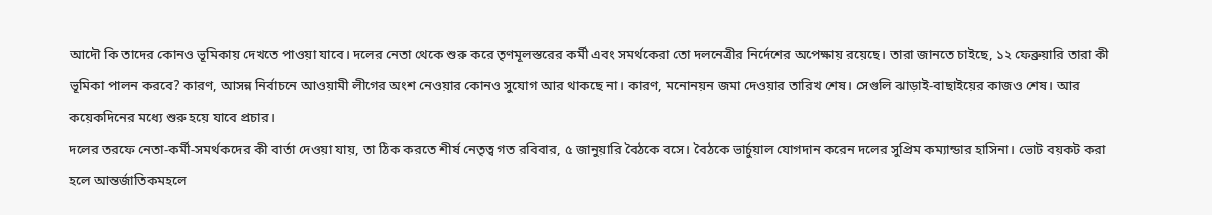আদৌ কি তাদের কোনও ভূমিকায় দেখতে পাওয়া যাবে। দলের নেতা থেকে শুরু করে তৃণমূলস্তরের কর্মী এবং সমর্থকেরা তো দলনেত্রীর নির্দেশের অপেক্ষায় রয়েছে। তারা জানতে চাইছে, ১২ ফেব্রুয়ারি তারা কী ভূমিকা পালন করবে? কারণ, আসন্ন নির্বাচনে আওয়ামী লীগের অংশ নেওয়ার কোনও সুযোগ আর থাকছে না। কারণ, মনোনয়ন জমা দেওয়ার তারিখ শেষ। সেগুলি ঝাড়াই-বাছাইয়ের কাজও শেষ। আর কয়েকদিনের মধ্যে শুরু হয়ে যাবে প্রচার।
দলের তরফে নেতা-কর্মী-সমর্থকদের কী বার্তা দেওয়া যায়, তা ঠিক করতে শীর্ষ নেতৃত্ব গত রবিবার, ৫ জানুয়ারি বৈঠকে বসে। বৈঠকে ভার্চুয়াল যোগদান করেন দলের সুপ্রিম কম্যান্ডার হাসিনা। ভোট বয়কট করা হলে আন্তর্জাতিকমহলে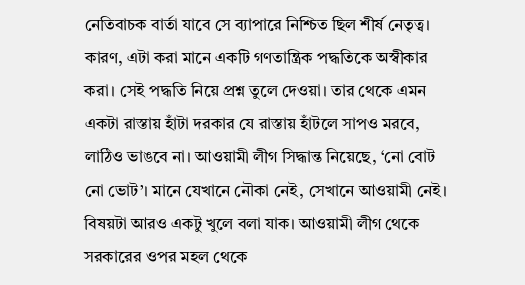নেতিবাচক বার্তা যাবে সে ব্যাপারে নিশ্চিত ছিল শীর্ষ নেতৃত্ব। কারণ, এটা করা মানে একটি গণতান্ত্রিক পদ্ধতিকে অস্বীকার করা। সেই পদ্ধতি নিয়ে প্রশ্ন তুলে দেওয়া। তার থেকে এমন একটা রাস্তায় হাঁটা দরকার যে রাস্তায় হাঁটলে সাপও মরবে, লাঠিও ভাঙবে না। আওয়ামী লীগ সিদ্ধান্ত নিয়েছে, ‘নো বোট নো ভোট’। মানে যেখানে নৌকা নেই, সেখানে আওয়ামী নেই।
বিষয়টা আরও একটু খুলে বলা যাক। আওয়ামী লীগ থেকে সরকারের ওপর মহল থেকে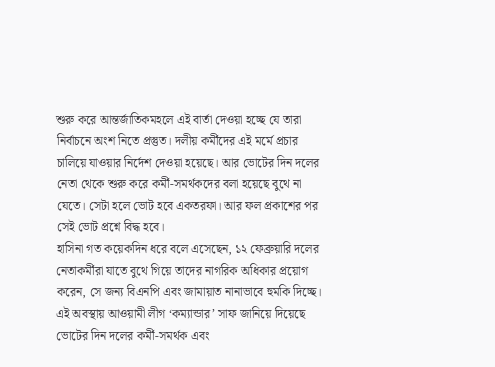শুরু করে আন্তর্জাতিকমহলে এই বার্তা দেওয়া হচ্ছে যে তারা নির্বাচনে অংশ নিতে প্রস্তুত। দলীয় কর্মীদের এই মর্মে প্রচার চালিয়ে যাওয়ার নির্দেশ দেওয়া হয়েছে। আর ভোটের দিন দলের নেতা থেকে শুরু করে কর্মী-সমর্থকদের বলা হয়েছে বুথে না যেতে। সেটা হলে ভোট হবে একতরফা। আর ফল প্রকাশের পর সেই ভোট প্রশ্নে বিদ্ধ হবে।
হাসিনা গত কয়েকদিন ধরে বলে এসেছেন, ১২ ফেব্রুয়ারি দলের নেতাকর্মীরা যাতে বুথে গিয়ে তাদের নাগরিক অধিকার প্রয়োগ করেন, সে জন্য বিএনপি এবং জামায়াত নানাভাবে হুমকি দিচ্ছে। এই অবস্থায় আওয়ামী লীগ ‘কম্যান্ডার’ সাফ জানিয়ে দিয়েছে ভোটের দিন দলের কর্মী-সমর্থক এবং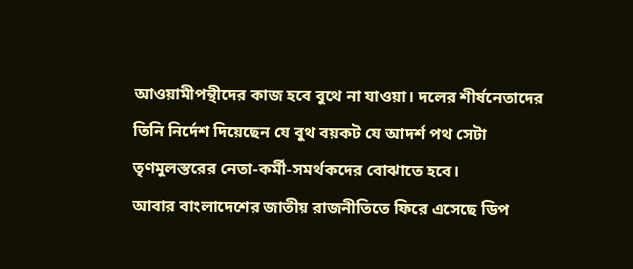আওয়ামীপন্থীদের কাজ হবে বুথে না যাওয়া। দলের শীর্ষনেতাদের তিনি নির্দেশ দিয়েছেন যে বুথ বয়কট যে আদর্শ পথ সেটা তৃণমুলস্তরের নেতা-কর্মী-সমর্থকদের বোঝাতে হবে।
আবার বাংলাদেশের জাতীয় রাজনীতিতে ফিরে এসেছে ডিপ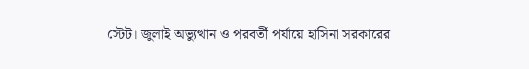স্টেট। জুলাই অভ্যুত্থান ও পরবর্তী পর্যায়ে হাসিনা সরকারের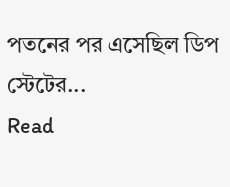পতনের পর এসেছিল ডিপ স্টেটের...
Read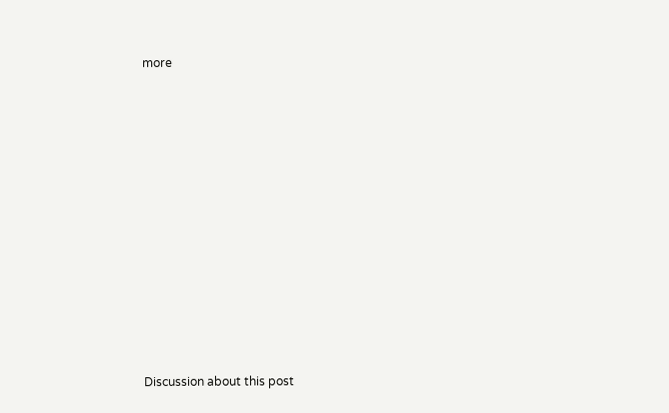more












Discussion about this post